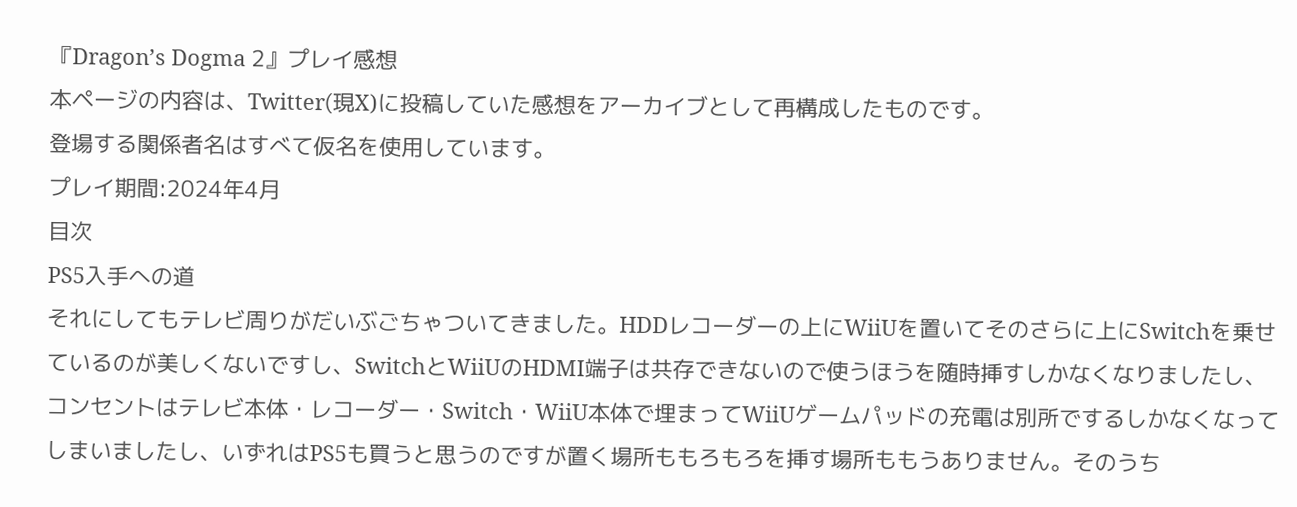『Dragon’s Dogma 2』プレイ感想
本ページの内容は、Twitter(現X)に投稿していた感想をアーカイブとして再構成したものです。
登場する関係者名はすべて仮名を使用しています。
プレイ期間:2024年4月
目次
PS5入手への道
それにしてもテレビ周りがだいぶごちゃついてきました。HDDレコーダーの上にWiiUを置いてそのさらに上にSwitchを乗せているのが美しくないですし、SwitchとWiiUのHDMI端子は共存できないので使うほうを随時挿すしかなくなりましたし、コンセントはテレビ本体・レコーダー・Switch・WiiU本体で埋まってWiiUゲームパッドの充電は別所でするしかなくなってしまいましたし、いずれはPS5も買うと思うのですが置く場所ももろもろを挿す場所ももうありません。そのうち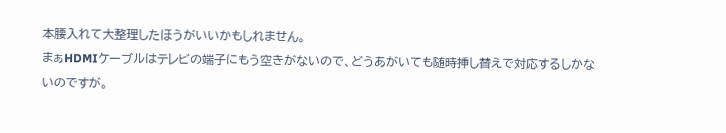本腰入れて大整理したほうがいいかもしれません。
まぁHDMIケーブルはテレビの端子にもう空きがないので、どうあがいても随時挿し替えで対応するしかないのですが。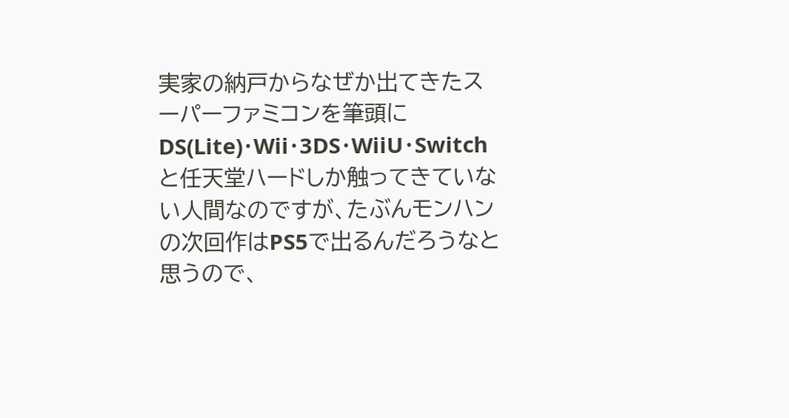実家の納戸からなぜか出てきたスーパーファミコンを筆頭に DS(Lite)・Wii・3DS・WiiU・Switch と任天堂ハードしか触ってきていない人間なのですが、たぶんモンハンの次回作はPS5で出るんだろうなと思うので、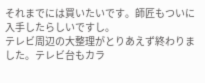それまでには買いたいです。師匠もついに入手したらしいですし。
テレビ周辺の大整理がとりあえず終わりました。テレビ台もカラ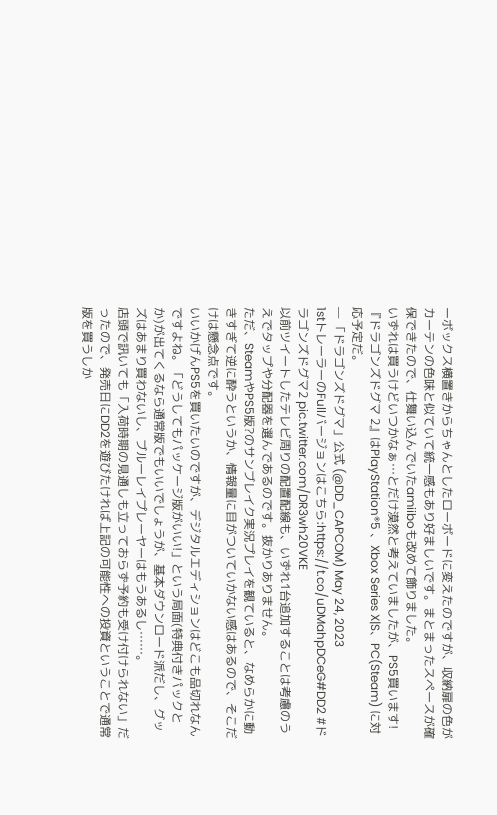ーボックス横置きからちゃんとしたローボードに変えたのですが、収納扉の色がカーテンの色味と似ていて統一感もあり好ましいです。まとまったスペースが確保できたので、仕舞い込んでいたamiiboも改めて飾りました。
いずれは買うけどいつかなぁ…とだけ漠然と考えていましたが、PS5買います!
『ドラゴンズドグマ 2』はPlayStation®5 、Xbox Series X|S、PC(Steam) に対応予定だ。
— 「ドラゴンズドグマ」公式 (@DD_CAPCOM) May 24, 2023
1stトレーラーのFullバージョンはこちら:https://t.co/uDMahpDCeG#DD2 #ドラゴンズドグマ2 pic.twitter.com/DR3wh20VKE
以前ツイートしたテレビ周りの配置配線も、いずれ1台追加することは考慮のうえでタップや分配器を選んであるのです。抜かりありません。
ただ、SteamやPS5版?のサンブレイク実況プレイを観ていると、なめらかに動きすぎて逆に酔うというか、情報量に目がついていかない感はあるので、そこだけは懸念点です。
いいかげんPS5を買いたいのですが、デジタルエディションはどこも品切れなんですよね。「どうしてもパッケージ版がいい!」という局面(特典付きパックとか)が出てくるなら通常版でもいいでしょうが、基本ダウンロード派だし、グッズはあまり買わないし、ブルーレイプレーヤーはもうあるし……。
店頭で訊いても「入荷時期の見通しも立っておらず予約も受け付けられない」だったので、発売日にDD2を遊びたければ上記の可能性への投資ということで通常版を買うしか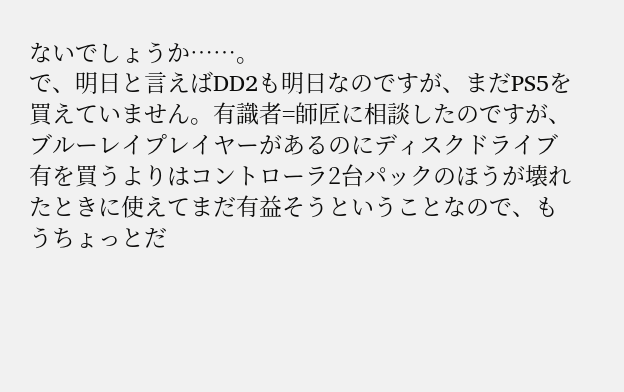ないでしょうか……。
で、明日と言えばDD2も明日なのですが、まだPS5を買えていません。有識者=師匠に相談したのですが、ブルーレイプレイヤーがあるのにディスクドライブ有を買うよりはコントローラ2台パックのほうが壊れたときに使えてまだ有益そうということなので、もうちょっとだ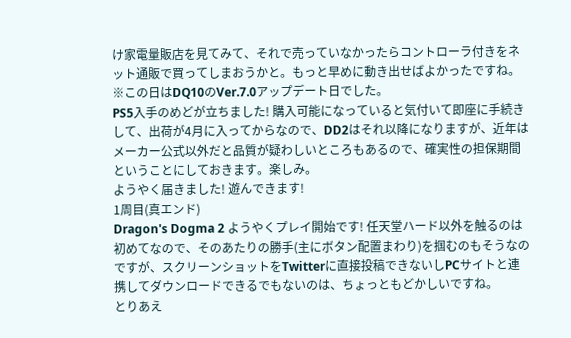け家電量販店を見てみて、それで売っていなかったらコントローラ付きをネット通販で買ってしまおうかと。もっと早めに動き出せばよかったですね。
※この日はDQ10のVer.7.0アップデート日でした。
PS5入手のめどが立ちました! 購入可能になっていると気付いて即座に手続きして、出荷が4月に入ってからなので、DD2はそれ以降になりますが、近年はメーカー公式以外だと品質が疑わしいところもあるので、確実性の担保期間ということにしておきます。楽しみ。
ようやく届きました! 遊んできます!
1周目(真エンド)
Dragon's Dogma 2 ようやくプレイ開始です! 任天堂ハード以外を触るのは初めてなので、そのあたりの勝手(主にボタン配置まわり)を掴むのもそうなのですが、スクリーンショットをTwitterに直接投稿できないしPCサイトと連携してダウンロードできるでもないのは、ちょっともどかしいですね。
とりあえ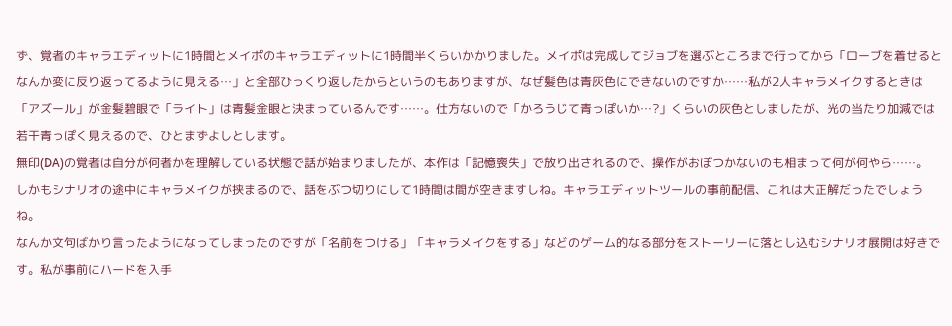ず、覚者のキャラエディットに1時間とメイポのキャラエディットに1時間半くらいかかりました。メイポは完成してジョブを選ぶところまで行ってから「ローブを着せるとなんか変に反り返ってるように見える…」と全部ひっくり返したからというのもありますが、なぜ髪色は青灰色にできないのですか……私が2人キャラメイクするときは「アズール」が金髪碧眼で「ライト」は青髪金眼と決まっているんです……。仕方ないので「かろうじて青っぽいか…?」くらいの灰色としましたが、光の当たり加減では若干青っぽく見えるので、ひとまずよしとします。
無印(DA)の覚者は自分が何者かを理解している状態で話が始まりましたが、本作は「記憶喪失」で放り出されるので、操作がおぼつかないのも相まって何が何やら……。
しかもシナリオの途中にキャラメイクが挟まるので、話をぶつ切りにして1時間は間が空きますしね。キャラエディットツールの事前配信、これは大正解だったでしょうね。
なんか文句ばかり言ったようになってしまったのですが「名前をつける」「キャラメイクをする」などのゲーム的なる部分をストーリーに落とし込むシナリオ展開は好きです。私が事前にハードを入手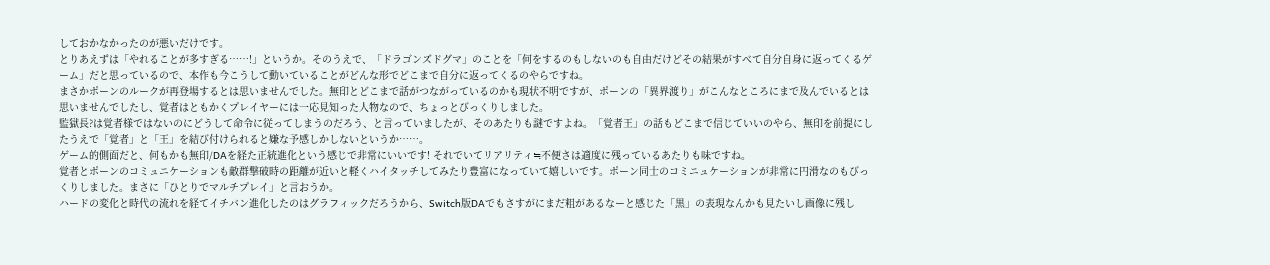しておかなかったのが悪いだけです。
とりあえずは「やれることが多すぎる……!」というか。そのうえで、「ドラゴンズドグマ」のことを「何をするのもしないのも自由だけどその結果がすべて自分自身に返ってくるゲーム」だと思っているので、本作も今こうして動いていることがどんな形でどこまで自分に返ってくるのやらですね。
まさかポーンのルークが再登場するとは思いませんでした。無印とどこまで話がつながっているのかも現状不明ですが、ポーンの「異界渡り」がこんなところにまで及んでいるとは思いませんでしたし、覚者はともかくプレイヤーには一応見知った人物なので、ちょっとびっくりしました。
監獄長?は覚者様ではないのにどうして命令に従ってしまうのだろう、と言っていましたが、そのあたりも謎ですよね。「覚者王」の話もどこまで信じていいのやら、無印を前提にしたうえで「覚者」と「王」を結び付けられると嫌な予感しかしないというか……。
ゲーム的側面だと、何もかも無印/DAを経た正統進化という感じで非常にいいです! それでいてリアリティ≒不便さは適度に残っているあたりも味ですね。
覚者とポーンのコミュニケーションも敵群撃破時の距離が近いと軽くハイタッチしてみたり豊富になっていて嬉しいです。ポーン同士のコミニュケーションが非常に円滑なのもびっくりしました。まさに「ひとりでマルチプレイ」と言おうか。
ハードの変化と時代の流れを経てイチバン進化したのはグラフィックだろうから、Switch版DAでもさすがにまだ粗があるなーと感じた「黒」の表現なんかも見たいし画像に残し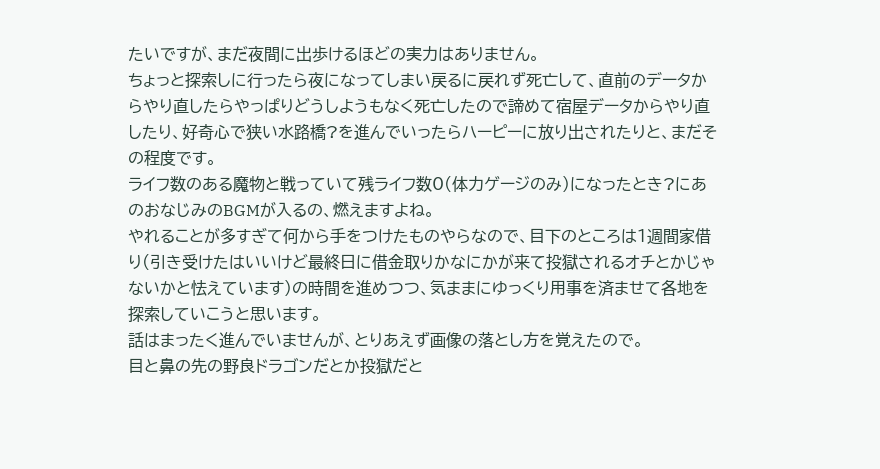たいですが、まだ夜間に出歩けるほどの実力はありません。
ちょっと探索しに行ったら夜になってしまい戻るに戻れず死亡して、直前のデータからやり直したらやっぱりどうしようもなく死亡したので諦めて宿屋データからやり直したり、好奇心で狭い水路橋?を進んでいったらハーピーに放り出されたりと、まだその程度です。
ライフ数のある魔物と戦っていて残ライフ数0(体力ゲージのみ)になったとき?にあのおなじみのBGMが入るの、燃えますよね。
やれることが多すぎて何から手をつけたものやらなので、目下のところは1週間家借り(引き受けたはいいけど最終日に借金取りかなにかが来て投獄されるオチとかじゃないかと怯えています)の時間を進めつつ、気ままにゆっくり用事を済ませて各地を探索していこうと思います。
話はまったく進んでいませんが、とりあえず画像の落とし方を覚えたので。
目と鼻の先の野良ドラゴンだとか投獄だと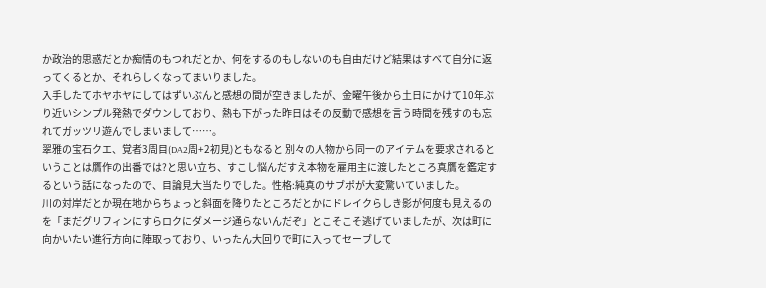か政治的思惑だとか痴情のもつれだとか、何をするのもしないのも自由だけど結果はすべて自分に返ってくるとか、それらしくなってまいりました。
入手したてホヤホヤにしてはずいぶんと感想の間が空きましたが、金曜午後から土日にかけて10年ぶり近いシンプル発熱でダウンしており、熱も下がった昨日はその反動で感想を言う時間を残すのも忘れてガッツリ遊んでしまいまして……。
翠雅の宝石クエ、覚者3周目(DA2周+2初見)ともなると 別々の人物から同一のアイテムを要求されるということは贋作の出番では?と思い立ち、すこし悩んだすえ本物を雇用主に渡したところ真贋を鑑定するという話になったので、目論見大当たりでした。性格:純真のサブポが大変驚いていました。
川の対岸だとか現在地からちょっと斜面を降りたところだとかにドレイクらしき影が何度も見えるのを「まだグリフィンにすらロクにダメージ通らないんだぞ」とこそこそ逃げていましたが、次は町に向かいたい進行方向に陣取っており、いったん大回りで町に入ってセーブして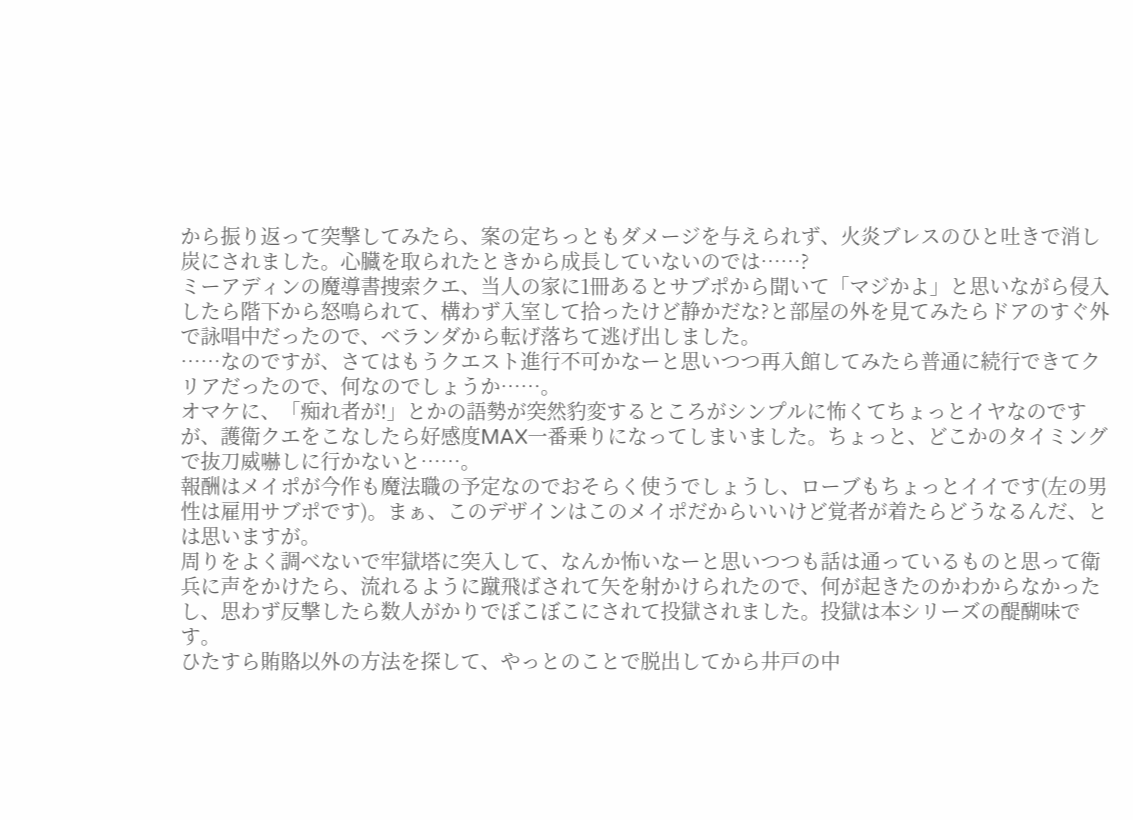から振り返って突撃してみたら、案の定ちっともダメージを与えられず、火炎ブレスのひと吐きで消し炭にされました。心臓を取られたときから成長していないのでは……?
ミーアディンの魔導書捜索クエ、当人の家に1冊あるとサブポから聞いて「マジかよ」と思いながら侵入したら階下から怒鳴られて、構わず入室して拾ったけど静かだな?と部屋の外を見てみたらドアのすぐ外で詠唱中だったので、ベランダから転げ落ちて逃げ出しました。
……なのですが、さてはもうクエスト進行不可かなーと思いつつ再入館してみたら普通に続行できてクリアだったので、何なのでしょうか……。
オマケに、「痴れ者が!」とかの語勢が突然豹変するところがシンプルに怖くてちょっとイヤなのですが、護衛クエをこなしたら好感度MAX一番乗りになってしまいました。ちょっと、どこかのタイミングで抜刀威嚇しに行かないと……。
報酬はメイポが今作も魔法職の予定なのでおそらく使うでしょうし、ローブもちょっとイイです(左の男性は雇用サブポです)。まぁ、このデザインはこのメイポだからいいけど覚者が着たらどうなるんだ、とは思いますが。
周りをよく調べないで牢獄塔に突入して、なんか怖いなーと思いつつも話は通っているものと思って衛兵に声をかけたら、流れるように蹴飛ばされて矢を射かけられたので、何が起きたのかわからなかったし、思わず反撃したら数人がかりでぼこぼこにされて投獄されました。投獄は本シリーズの醍醐味です。
ひたすら賄賂以外の方法を探して、やっとのことで脱出してから井戸の中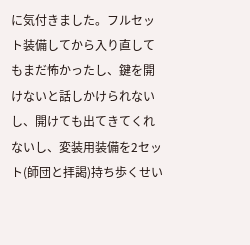に気付きました。フルセット装備してから入り直してもまだ怖かったし、鍵を開けないと話しかけられないし、開けても出てきてくれないし、変装用装備を2セット(師団と拝謁)持ち歩くせい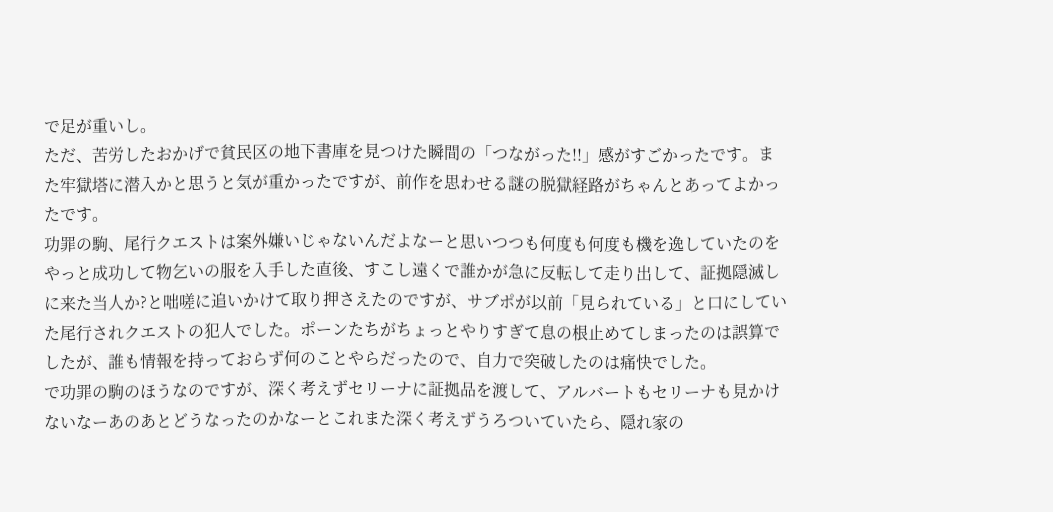で足が重いし。
ただ、苦労したおかげで貧民区の地下書庫を見つけた瞬間の「つながった!!」感がすごかったです。また牢獄塔に潜入かと思うと気が重かったですが、前作を思わせる謎の脱獄経路がちゃんとあってよかったです。
功罪の駒、尾行クエストは案外嫌いじゃないんだよなーと思いつつも何度も何度も機を逸していたのをやっと成功して物乞いの服を入手した直後、すこし遠くで誰かが急に反転して走り出して、証拠隠滅しに来た当人か?と咄嗟に追いかけて取り押さえたのですが、サブポが以前「見られている」と口にしていた尾行されクエストの犯人でした。ポーンたちがちょっとやりすぎて息の根止めてしまったのは誤算でしたが、誰も情報を持っておらず何のことやらだったので、自力で突破したのは痛快でした。
で功罪の駒のほうなのですが、深く考えずセリーナに証拠品を渡して、アルバートもセリーナも見かけないなーあのあとどうなったのかなーとこれまた深く考えずうろついていたら、隠れ家の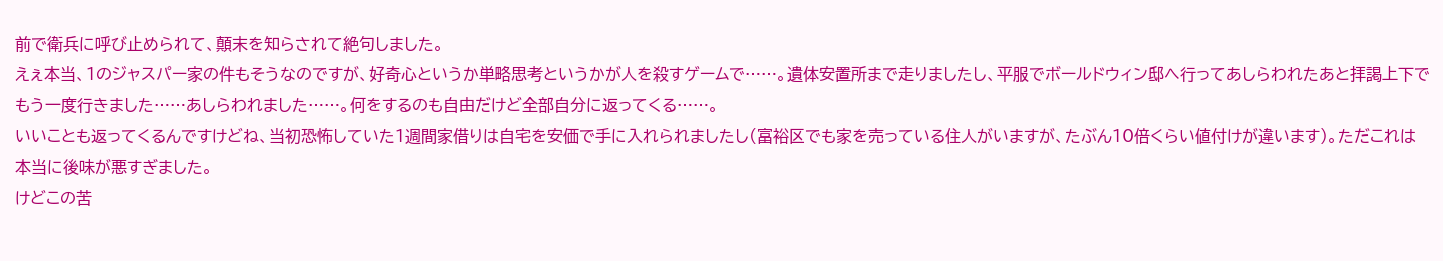前で衛兵に呼び止められて、顛末を知らされて絶句しました。
えぇ本当、1のジャスパー家の件もそうなのですが、好奇心というか単略思考というかが人を殺すゲームで……。遺体安置所まで走りましたし、平服でボールドウィン邸へ行ってあしらわれたあと拝謁上下でもう一度行きました……あしらわれました……。何をするのも自由だけど全部自分に返ってくる……。
いいことも返ってくるんですけどね、当初恐怖していた1週間家借りは自宅を安価で手に入れられましたし(富裕区でも家を売っている住人がいますが、たぶん10倍くらい値付けが違います)。ただこれは本当に後味が悪すぎました。
けどこの苦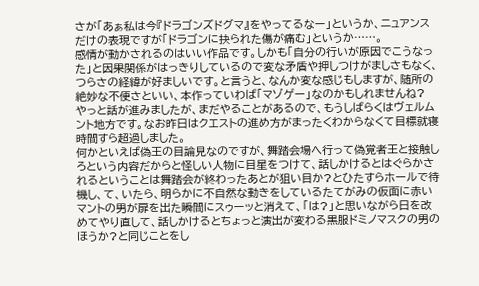さが「あぁ私は今『ドラゴンズドグマ』をやってるなー」というか、ニュアンスだけの表現ですが「ドラゴンに抉られた傷が痛む」というか……。
感情が動かされるのはいい作品です。しかも「自分の行いが原因でこうなった」と因果関係がはっきりしているので変な矛盾や押しつけがましさもなく、つらさの経緯が好ましいです。と言うと、なんか変な感じもしますが、随所の絶妙な不便さといい、本作っていわば「マゾゲー」なのかもしれませんね?
やっと話が進みましたが、まだやることがあるので、もうしばらくはヴェルムント地方です。なお昨日はクエストの進め方がまったくわからなくて目標就寝時間すら超過しました。
何かといえば偽王の目論見なのですが、舞踏会場へ行って偽覚者王と接触しろという内容だからと怪しい人物に目星をつけて、話しかけるとはぐらかされるということは舞踏会が終わったあとが狙い目か?とひたすらホールで待機し、て、いたら、明らかに不自然な動きをしているたてがみの仮面に赤いマントの男が扉を出た瞬間にスゥーッと消えて、「は?」と思いながら日を改めてやり直して、話しかけるとちょっと演出が変わる黒服ドミノマスクの男のほうか?と同じことをし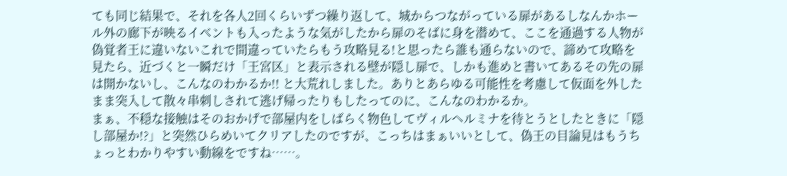ても同じ結果で、それを各人2回くらいずつ繰り返して、城からつながっている扉があるしなんかホール外の廊下が映るイベントも入ったような気がしたから扉のそばに身を潜めて、ここを通過する人物が偽覚者王に違いないこれで間違っていたらもう攻略見る!と思ったら誰も通らないので、諦めて攻略を見たら、近づくと一瞬だけ「王宮区」と表示される壁が隠し扉で、しかも進めと書いてあるその先の扉は開かないし、こんなのわかるか!! と大荒れしました。ありとあらゆる可能性を考慮して仮面を外したまま突入して散々串刺しされて逃げ帰ったりもしたってのに、こんなのわかるか。
まぁ、不穏な接触はそのおかげで部屋内をしばらく物色してヴィルヘルミナを待とうとしたときに「隠し部屋か!?」と突然ひらめいてクリアしたのですが、こっちはまぁいいとして、偽王の目論見はもうちょっとわかりやすい動線をですね……。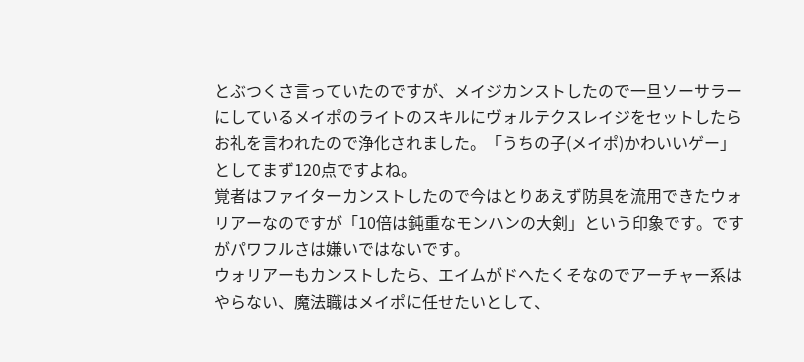とぶつくさ言っていたのですが、メイジカンストしたので一旦ソーサラーにしているメイポのライトのスキルにヴォルテクスレイジをセットしたらお礼を言われたので浄化されました。「うちの子(メイポ)かわいいゲー」としてまず120点ですよね。
覚者はファイターカンストしたので今はとりあえず防具を流用できたウォリアーなのですが「10倍は鈍重なモンハンの大剣」という印象です。ですがパワフルさは嫌いではないです。
ウォリアーもカンストしたら、エイムがドへたくそなのでアーチャー系はやらない、魔法職はメイポに任せたいとして、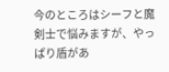今のところはシーフと魔剣士で悩みますが、やっぱり盾があ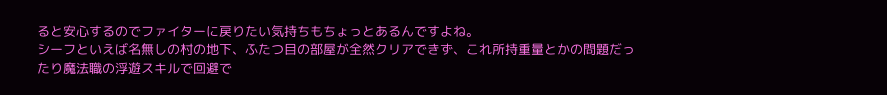ると安心するのでファイターに戻りたい気持ちもちょっとあるんですよね。
シーフといえば名無しの村の地下、ふたつ目の部屋が全然クリアできず、これ所持重量とかの問題だったり魔法職の浮遊スキルで回避で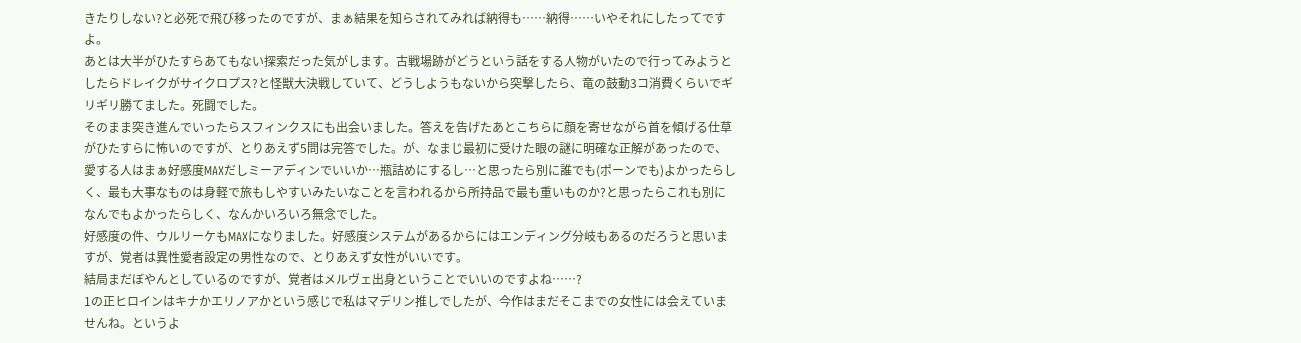きたりしない?と必死で飛び移ったのですが、まぁ結果を知らされてみれば納得も……納得……いやそれにしたってですよ。
あとは大半がひたすらあてもない探索だった気がします。古戦場跡がどうという話をする人物がいたので行ってみようとしたらドレイクがサイクロプス?と怪獣大決戦していて、どうしようもないから突撃したら、竜の鼓動3コ消費くらいでギリギリ勝てました。死闘でした。
そのまま突き進んでいったらスフィンクスにも出会いました。答えを告げたあとこちらに顔を寄せながら首を傾げる仕草がひたすらに怖いのですが、とりあえず5問は完答でした。が、なまじ最初に受けた眼の謎に明確な正解があったので、愛する人はまぁ好感度MAXだしミーアディンでいいか…瓶詰めにするし…と思ったら別に誰でも(ポーンでも)よかったらしく、最も大事なものは身軽で旅もしやすいみたいなことを言われるから所持品で最も重いものか?と思ったらこれも別になんでもよかったらしく、なんかいろいろ無念でした。
好感度の件、ウルリーケもMAXになりました。好感度システムがあるからにはエンディング分岐もあるのだろうと思いますが、覚者は異性愛者設定の男性なので、とりあえず女性がいいです。
結局まだぼやんとしているのですが、覚者はメルヴェ出身ということでいいのですよね……?
1の正ヒロインはキナかエリノアかという感じで私はマデリン推しでしたが、今作はまだそこまでの女性には会えていませんね。というよ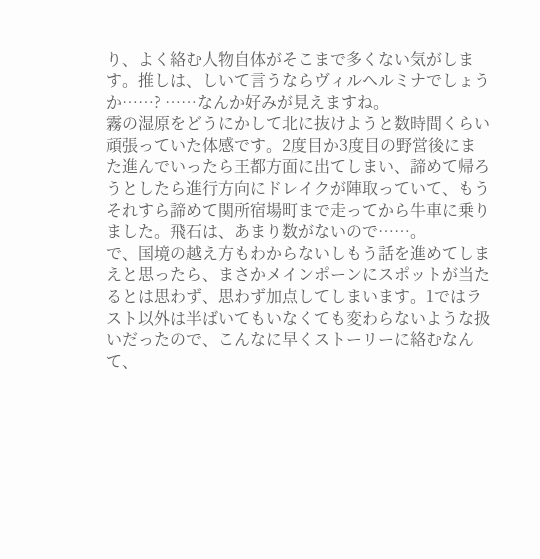り、よく絡む人物自体がそこまで多くない気がします。推しは、しいて言うならヴィルヘルミナでしょうか……? ……なんか好みが見えますね。
霧の湿原をどうにかして北に抜けようと数時間くらい頑張っていた体感です。2度目か3度目の野営後にまた進んでいったら王都方面に出てしまい、諦めて帰ろうとしたら進行方向にドレイクが陣取っていて、もうそれすら諦めて関所宿場町まで走ってから牛車に乗りました。飛石は、あまり数がないので……。
で、国境の越え方もわからないしもう話を進めてしまえと思ったら、まさかメインポーンにスポットが当たるとは思わず、思わず加点してしまいます。1ではラスト以外は半ばいてもいなくても変わらないような扱いだったので、こんなに早くストーリーに絡むなんて、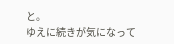と。
ゆえに続きが気になって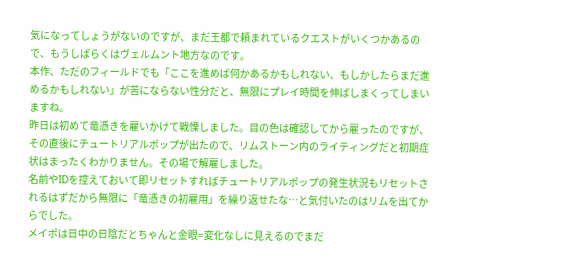気になってしょうがないのですが、まだ王都で頼まれているクエストがいくつかあるので、もうしばらくはヴェルムント地方なのです。
本作、ただのフィールドでも「ここを進めば何かあるかもしれない、もしかしたらまだ進めるかもしれない」が苦にならない性分だと、無限にプレイ時間を伸ばしまくってしまいますね。
昨日は初めて竜憑きを雇いかけて戦慄しました。目の色は確認してから雇ったのですが、その直後にチュートリアルポップが出たので、リムストーン内のライティングだと初期症状はまったくわかりません。その場で解雇しました。
名前やIDを控えておいて即リセットすればチュートリアルポップの発生状況もリセットされるはずだから無限に「竜憑きの初雇用」を繰り返せたな…と気付いたのはリムを出てからでした。
メイポは日中の日陰だとちゃんと金眼=変化なしに見えるのでまだ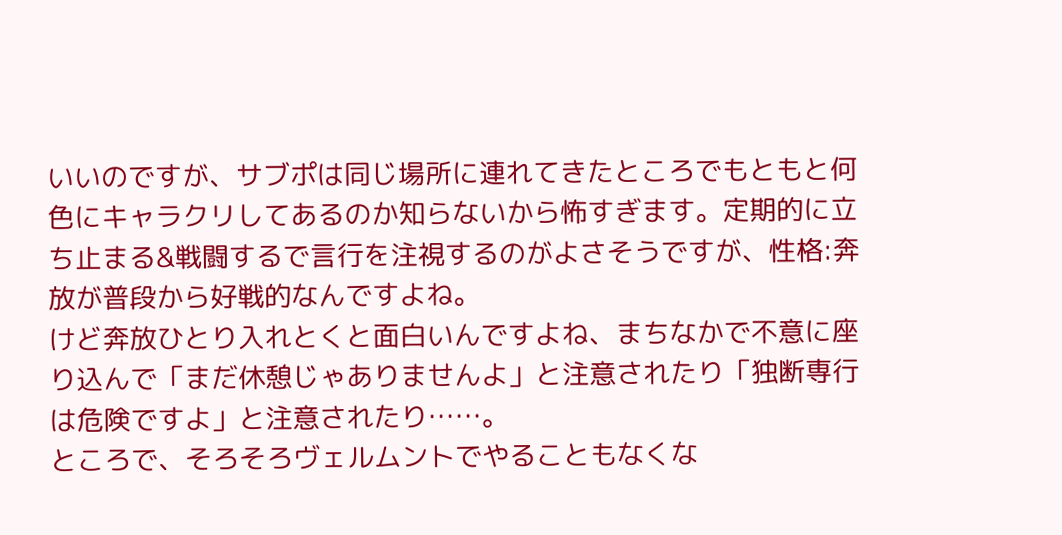いいのですが、サブポは同じ場所に連れてきたところでもともと何色にキャラクリしてあるのか知らないから怖すぎます。定期的に立ち止まる&戦闘するで言行を注視するのがよさそうですが、性格:奔放が普段から好戦的なんですよね。
けど奔放ひとり入れとくと面白いんですよね、まちなかで不意に座り込んで「まだ休憩じゃありませんよ」と注意されたり「独断専行は危険ですよ」と注意されたり……。
ところで、そろそろヴェルムントでやることもなくな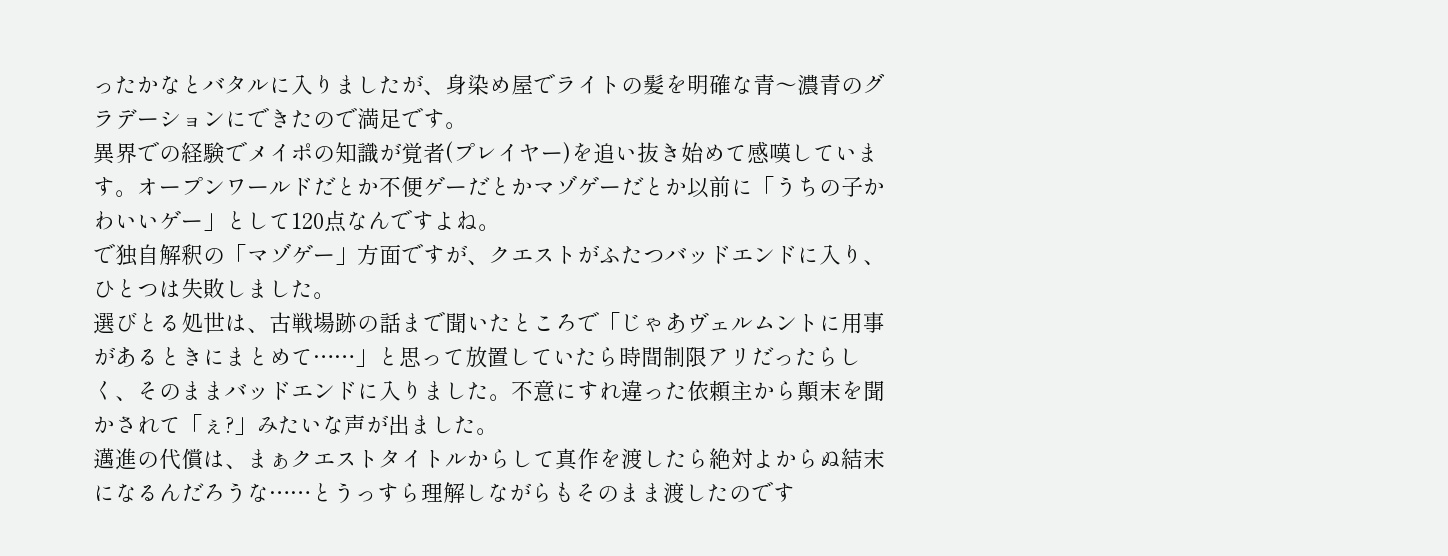ったかなとバタルに入りましたが、身染め屋でライトの髪を明確な青〜濃青のグラデーションにできたので満足です。
異界での経験でメイポの知識が覚者(プレイヤー)を追い抜き始めて感嘆しています。オープンワールドだとか不便ゲーだとかマゾゲーだとか以前に「うちの子かわいいゲー」として120点なんですよね。
で独自解釈の「マゾゲー」方面ですが、クエストがふたつバッドエンドに入り、ひとつは失敗しました。
選びとる処世は、古戦場跡の話まで聞いたところで「じゃあヴェルムントに用事があるときにまとめて……」と思って放置していたら時間制限アリだったらしく、そのままバッドエンドに入りました。不意にすれ違った依頼主から顛末を聞かされて「ぇ?」みたいな声が出ました。
邁進の代償は、まぁクエストタイトルからして真作を渡したら絶対よからぬ結末になるんだろうな……とうっすら理解しながらもそのまま渡したのです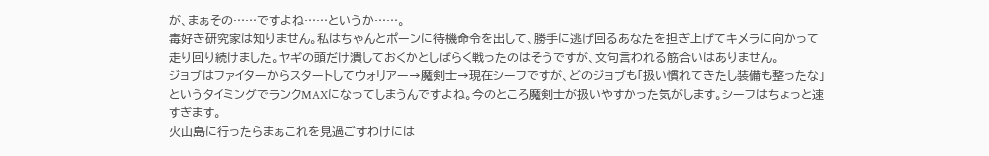が、まぁその……ですよね……というか……。
毒好き研究家は知りません。私はちゃんとポーンに待機命令を出して、勝手に逃げ回るあなたを担ぎ上げてキメラに向かって走り回り続けました。ヤギの頭だけ潰しておくかとしばらく戦ったのはそうですが、文句言われる筋合いはありません。
ジョブはファイターからスタートしてウォリアー→魔剣士→現在シーフですが、どのジョブも「扱い慣れてきたし装備も整ったな」というタイミングでランクMAXになってしまうんですよね。今のところ魔剣士が扱いやすかった気がします。シーフはちょっと速すぎます。
火山島に行ったらまぁこれを見過ごすわけには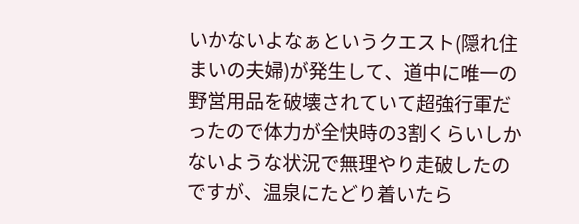いかないよなぁというクエスト(隠れ住まいの夫婦)が発生して、道中に唯一の野営用品を破壊されていて超強行軍だったので体力が全快時の3割くらいしかないような状況で無理やり走破したのですが、温泉にたどり着いたら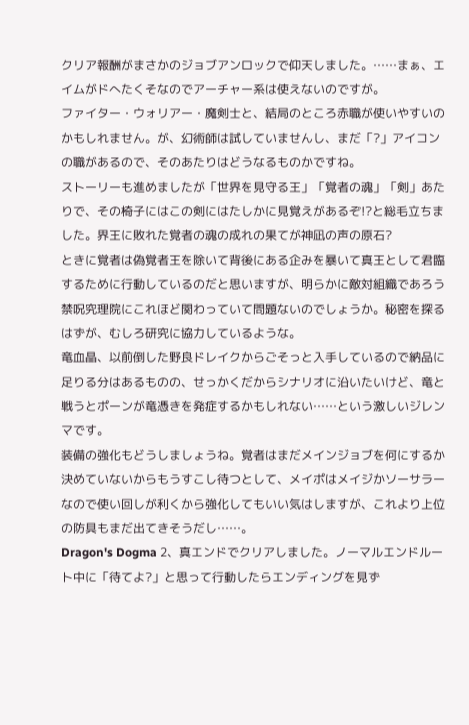クリア報酬がまさかのジョブアンロックで仰天しました。……まぁ、エイムがドへたくそなのでアーチャー系は使えないのですが。
ファイター・ウォリアー・魔剣士と、結局のところ赤職が使いやすいのかもしれません。が、幻術師は試していませんし、まだ「?」アイコンの職があるので、そのあたりはどうなるものかですね。
ストーリーも進めましたが「世界を見守る王」「覚者の魂」「剣」あたりで、その椅子にはこの剣にはたしかに見覚えがあるぞ!?と総毛立ちました。界王に敗れた覚者の魂の成れの果てが神凪の声の原石?
ときに覚者は偽覚者王を除いて背後にある企みを暴いて真王として君臨するために行動しているのだと思いますが、明らかに敵対組織であろう禁呪究理院にこれほど関わっていて問題ないのでしょうか。秘密を探るはずが、むしろ研究に協力しているような。
竜血晶、以前倒した野良ドレイクからごそっと入手しているので納品に足りる分はあるものの、せっかくだからシナリオに沿いたいけど、竜と戦うとポーンが竜憑きを発症するかもしれない……という激しいジレンマです。
装備の強化もどうしましょうね。覚者はまだメインジョブを何にするか決めていないからもうすこし待つとして、メイポはメイジかソーサラーなので使い回しが利くから強化してもいい気はしますが、これより上位の防具もまだ出てきそうだし……。
Dragon's Dogma 2、真エンドでクリアしました。ノーマルエンドルート中に「待てよ?」と思って行動したらエンディングを見ず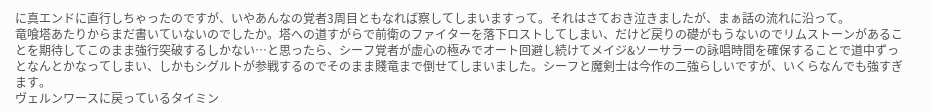に真エンドに直行しちゃったのですが、いやあんなの覚者3周目ともなれば察してしまいますって。それはさておき泣きましたが、まぁ話の流れに沿って。
竜喰塔あたりからまだ書いていないのでしたか。塔への道すがらで前衛のファイターを落下ロストしてしまい、だけど戻りの礎がもうないのでリムストーンがあることを期待してこのまま強行突破するしかない…と思ったら、シーフ覚者が虚心の極みでオート回避し続けてメイジ&ソーサラーの詠唱時間を確保することで道中ずっとなんとかなってしまい、しかもシグルトが参戦するのでそのまま賤竜まで倒せてしまいました。シーフと魔剣士は今作の二強らしいですが、いくらなんでも強すぎます。
ヴェルンワースに戻っているタイミン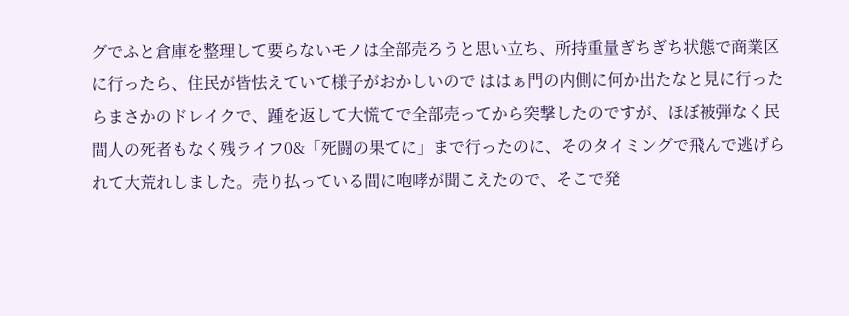グでふと倉庫を整理して要らないモノは全部売ろうと思い立ち、所持重量ぎちぎち状態で商業区に行ったら、住民が皆怯えていて様子がおかしいので ははぁ門の内側に何か出たなと見に行ったらまさかのドレイクで、踵を返して大慌てで全部売ってから突撃したのですが、ほぼ被弾なく民間人の死者もなく残ライフ0&「死闘の果てに」まで行ったのに、そのタイミングで飛んで逃げられて大荒れしました。売り払っている間に咆哮が聞こえたので、そこで発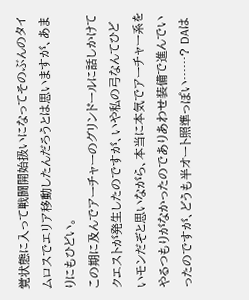覚状態に入って戦闘開始扱いになってそのぶんのタイムロスでエリア移動したんだろうとは思いますが、あまりにもひどい。
この期に及んでアーチャーのグリンドールに話しかけてクエストが発生したのですが、いや私の弓なんてひどいモンだぞと思いながら、本当に本気でアーチャー系をやるつもりがなかったのでありあわせ装備で進んでいったのですが、どうも半オート照準っぽい……? DAは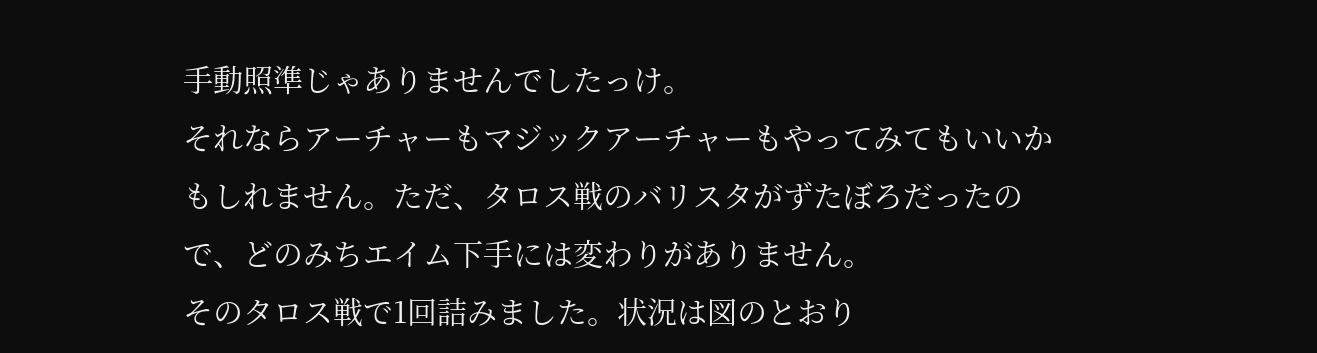手動照準じゃありませんでしたっけ。
それならアーチャーもマジックアーチャーもやってみてもいいかもしれません。ただ、タロス戦のバリスタがずたぼろだったので、どのみちエイム下手には変わりがありません。
そのタロス戦で1回詰みました。状況は図のとおり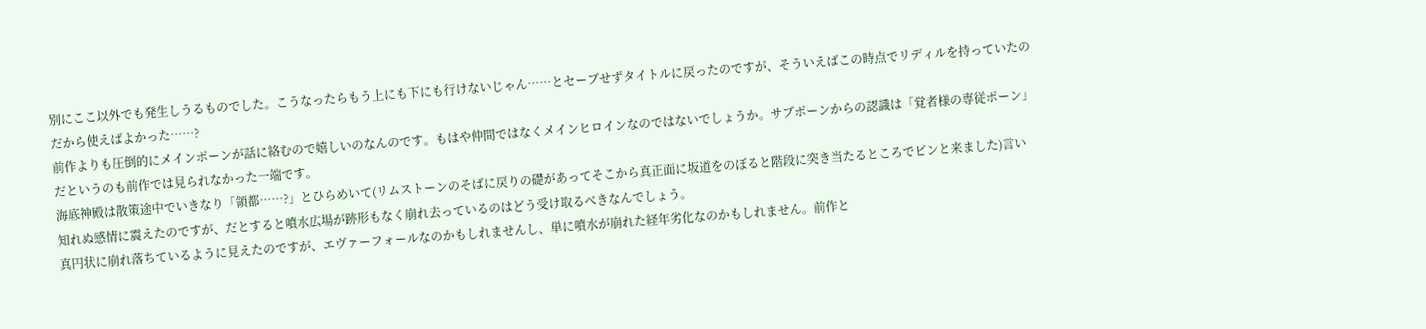別にここ以外でも発生しうるものでした。こうなったらもう上にも下にも行けないじゃん……とセーブせずタイトルに戻ったのですが、そういえばこの時点でリディルを持っていたのだから使えばよかった……?
前作よりも圧倒的にメインポーンが話に絡むので嬉しいのなんのです。もはや仲間ではなくメインヒロインなのではないでしょうか。サブポーンからの認識は「覚者様の専従ポーン」だというのも前作では見られなかった一端です。
海底神殿は散策途中でいきなり「領都……?」とひらめいて(リムストーンのそばに戻りの礎があってそこから真正面に坂道をのぼると階段に突き当たるところでピンと来ました)言い知れぬ感情に震えたのですが、だとすると噴水広場が跡形もなく崩れ去っているのはどう受け取るべきなんでしょう。
真円状に崩れ落ちているように見えたのですが、エヴァーフォールなのかもしれませんし、単に噴水が崩れた経年劣化なのかもしれません。前作と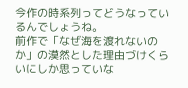今作の時系列ってどうなっているんでしょうね。
前作で「なぜ海を渡れないのか」の漠然とした理由づけくらいにしか思っていな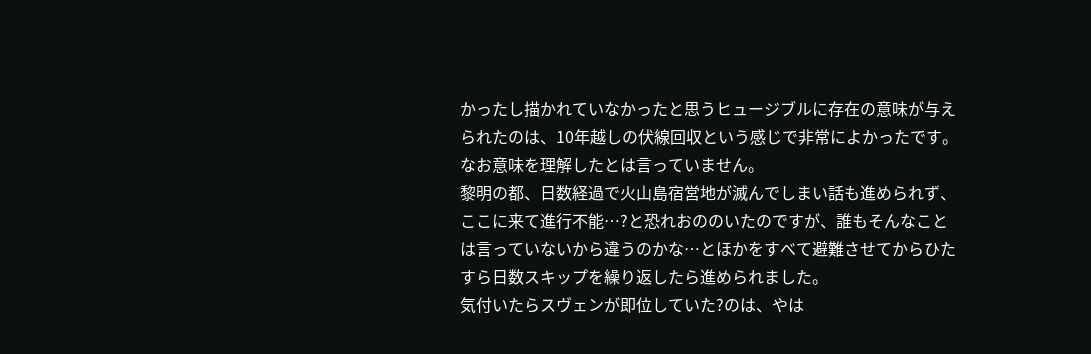かったし描かれていなかったと思うヒュージブルに存在の意味が与えられたのは、10年越しの伏線回収という感じで非常によかったです。なお意味を理解したとは言っていません。
黎明の都、日数経過で火山島宿営地が滅んでしまい話も進められず、ここに来て進行不能…?と恐れおののいたのですが、誰もそんなことは言っていないから違うのかな…とほかをすべて避難させてからひたすら日数スキップを繰り返したら進められました。
気付いたらスヴェンが即位していた?のは、やは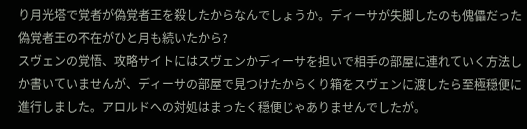り月光塔で覚者が偽覚者王を殺したからなんでしょうか。ディーサが失脚したのも傀儡だった偽覚者王の不在がひと月も続いたから?
スヴェンの覚悟、攻略サイトにはスヴェンかディーサを担いで相手の部屋に連れていく方法しか書いていませんが、ディーサの部屋で見つけたからくり箱をスヴェンに渡したら至極穏便に進行しました。アロルドへの対処はまったく穏便じゃありませんでしたが。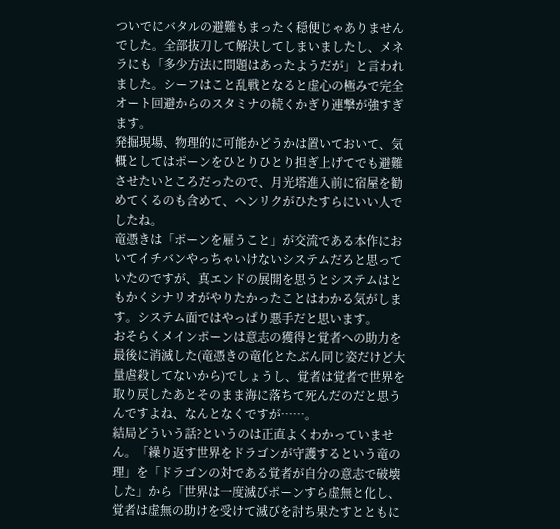ついでにバタルの避難もまったく穏便じゃありませんでした。全部抜刀して解決してしまいましたし、メネラにも「多少方法に問題はあったようだが」と言われました。シーフはこと乱戦となると虚心の極みで完全オート回避からのスタミナの続くかぎり連撃が強すぎます。
発掘現場、物理的に可能かどうかは置いておいて、気概としてはポーンをひとりひとり担ぎ上げてでも避難させたいところだったので、月光塔進入前に宿屋を勧めてくるのも含めて、ヘンリクがひたすらにいい人でしたね。
竜憑きは「ポーンを雇うこと」が交流である本作においてイチバンやっちゃいけないシステムだろと思っていたのですが、真エンドの展開を思うとシステムはともかくシナリオがやりたかったことはわかる気がします。システム面ではやっぱり悪手だと思います。
おそらくメインポーンは意志の獲得と覚者への助力を最後に消滅した(竜憑きの竜化とたぶん同じ姿だけど大量虐殺してないから)でしょうし、覚者は覚者で世界を取り戻したあとそのまま海に落ちて死んだのだと思うんですよね、なんとなくですが……。
結局どういう話?というのは正直よくわかっていません。「繰り返す世界をドラゴンが守護するという竜の理」を「ドラゴンの対である覚者が自分の意志で破壊した」から「世界は一度滅びポーンすら虚無と化し、覚者は虚無の助けを受けて滅びを討ち果たすとともに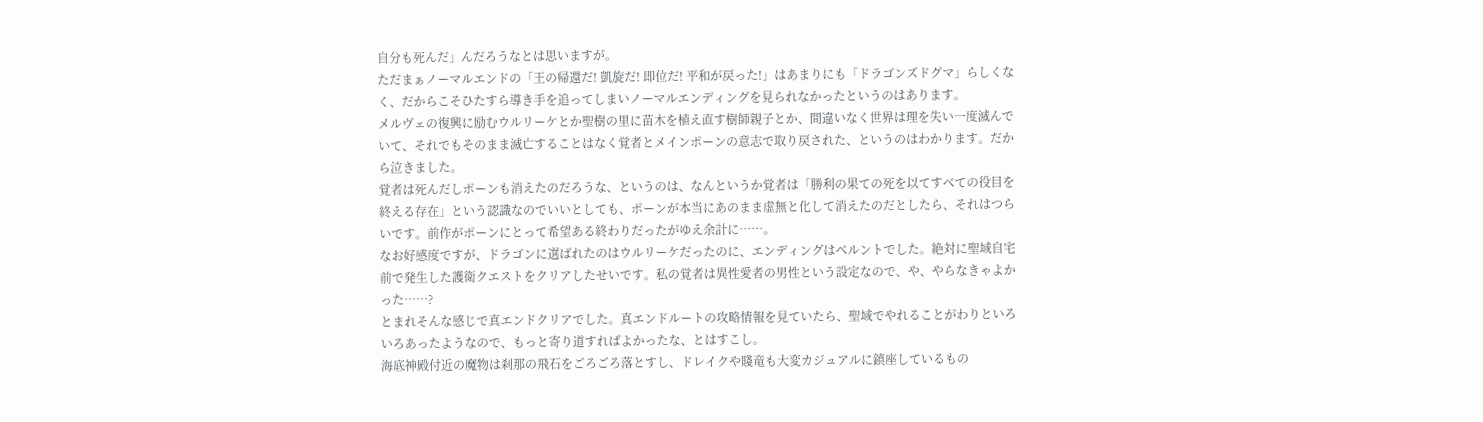自分も死んだ」んだろうなとは思いますが。
ただまぁノーマルエンドの「王の帰還だ! 凱旋だ! 即位だ! 平和が戻った!」はあまりにも「ドラゴンズドグマ」らしくなく、だからこそひたすら導き手を追ってしまいノーマルエンディングを見られなかったというのはあります。
メルヴェの復興に励むウルリーケとか聖樹の里に苗木を植え直す樹師親子とか、間違いなく世界は理を失い一度滅んでいて、それでもそのまま滅亡することはなく覚者とメインポーンの意志で取り戻された、というのはわかります。だから泣きました。
覚者は死んだしポーンも消えたのだろうな、というのは、なんというか覚者は「勝利の果ての死を以てすべての役目を終える存在」という認識なのでいいとしても、ポーンが本当にあのまま虚無と化して消えたのだとしたら、それはつらいです。前作がポーンにとって希望ある終わりだったがゆえ余計に……。
なお好感度ですが、ドラゴンに選ばれたのはウルリーケだったのに、エンディングはベルントでした。絶対に聖域自宅前で発生した護衛クエストをクリアしたせいです。私の覚者は異性愛者の男性という設定なので、や、やらなきゃよかった……?
とまれそんな感じで真エンドクリアでした。真エンドルートの攻略情報を見ていたら、聖域でやれることがわりといろいろあったようなので、もっと寄り道すればよかったな、とはすこし。
海底神殿付近の魔物は刹那の飛石をごろごろ落とすし、ドレイクや賤竜も大変カジュアルに鎮座しているもの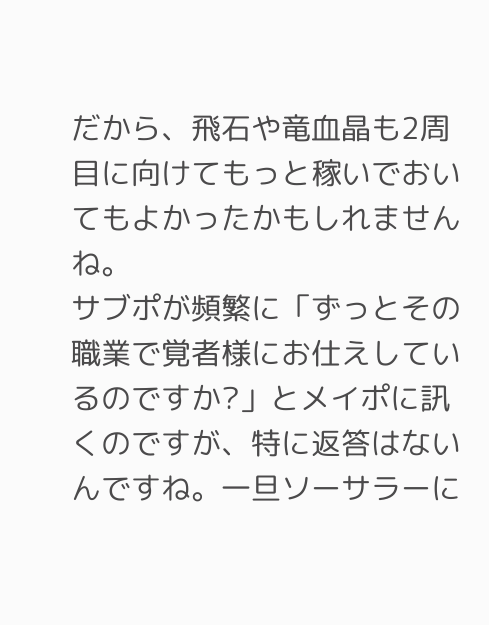だから、飛石や竜血晶も2周目に向けてもっと稼いでおいてもよかったかもしれませんね。
サブポが頻繁に「ずっとその職業で覚者様にお仕えしているのですか?」とメイポに訊くのですが、特に返答はないんですね。一旦ソーサラーに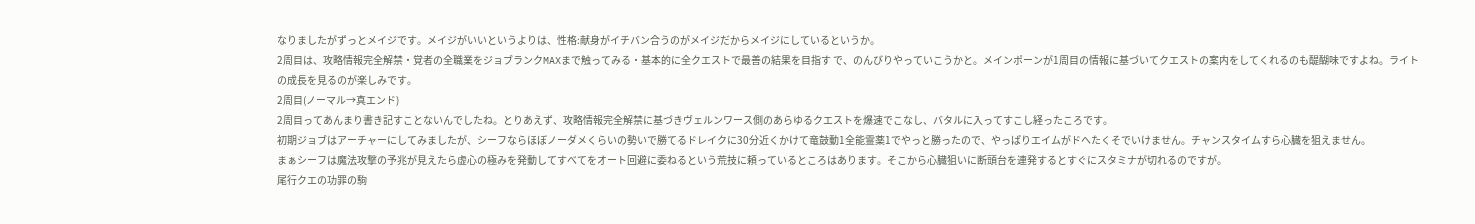なりましたがずっとメイジです。メイジがいいというよりは、性格:献身がイチバン合うのがメイジだからメイジにしているというか。
2周目は、攻略情報完全解禁・覚者の全職業をジョブランクMAXまで触ってみる・基本的に全クエストで最善の結果を目指す で、のんびりやっていこうかと。メインポーンが1周目の情報に基づいてクエストの案内をしてくれるのも醍醐味ですよね。ライトの成長を見るのが楽しみです。
2周目(ノーマル→真エンド)
2周目ってあんまり書き記すことないんでしたね。とりあえず、攻略情報完全解禁に基づきヴェルンワース側のあらゆるクエストを爆速でこなし、バタルに入ってすこし経ったころです。
初期ジョブはアーチャーにしてみましたが、シーフならほぼノーダメくらいの勢いで勝てるドレイクに30分近くかけて竜鼓動1全能霊薬1でやっと勝ったので、やっぱりエイムがドへたくそでいけません。チャンスタイムすら心臓を狙えません。
まぁシーフは魔法攻撃の予兆が見えたら虚心の極みを発動してすべてをオート回避に委ねるという荒技に頼っているところはあります。そこから心臓狙いに断頭台を連発するとすぐにスタミナが切れるのですが。
尾行クエの功罪の駒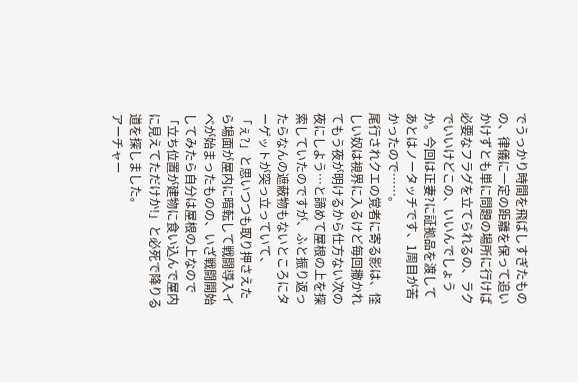でうっかり時間を飛ばしすぎたものの、律儀に一定の距離を保って追いかけずとも単に問題の場所に行けば必要なフラグを立てられるの、ラクでいいけどこの、いいんでしょうか。今回は正妻?に証拠品を渡してあとはノータッチです、1周目が苦かったので……。
尾行されクエの覚者に寄る影は、怪しい奴は視界に入るけど毎回撒かれてもう夜が明けるから仕方ない次の夜にしよう…と諦めて屋根の上を探索していたのですが、ふと振り返ったらなんの遮蔽物もないところにターゲットが突っ立っていて、「ぇ?」と思いつつも取り押さえたら場面が屋内に暗転して戦闘導入イベが始まったものの、いざ戦闘開始してみたら自分は屋根の上なので「立ち位置が建物に食い込んで屋内に見えてただけか!」と必死で降りる道を探しました。
アーチャー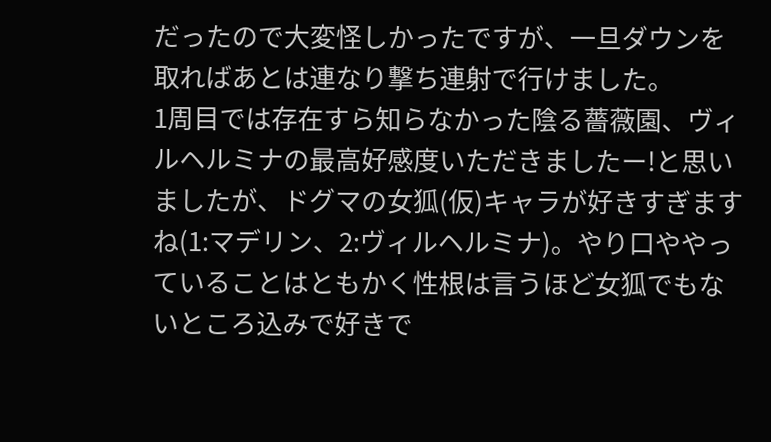だったので大変怪しかったですが、一旦ダウンを取ればあとは連なり撃ち連射で行けました。
1周目では存在すら知らなかった陰る薔薇園、ヴィルヘルミナの最高好感度いただきましたー!と思いましたが、ドグマの女狐(仮)キャラが好きすぎますね(1:マデリン、2:ヴィルヘルミナ)。やり口ややっていることはともかく性根は言うほど女狐でもないところ込みで好きで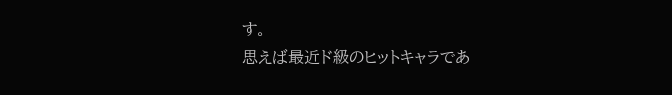す。
思えば最近ド級のヒットキャラであ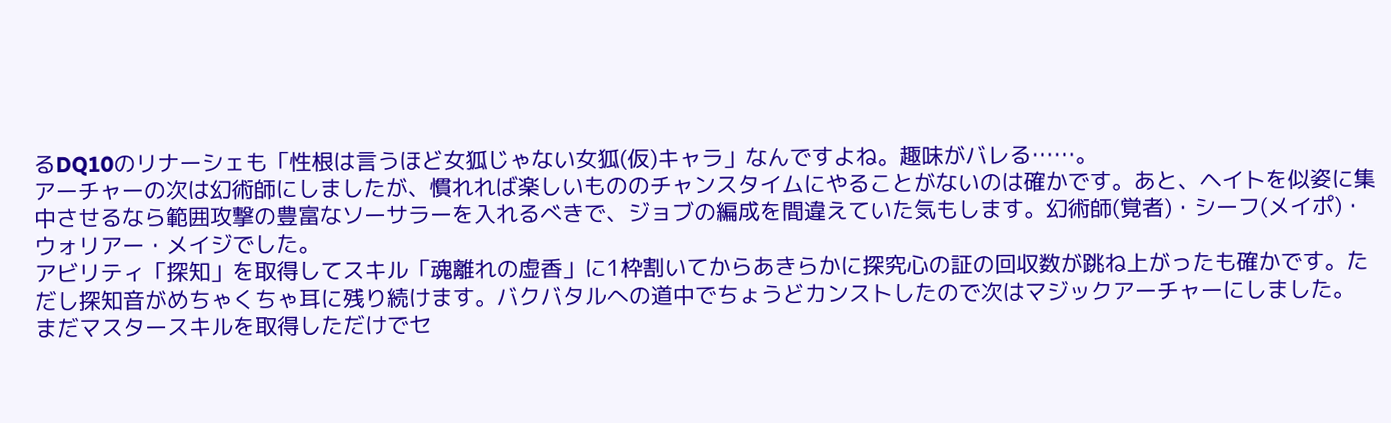るDQ10のリナーシェも「性根は言うほど女狐じゃない女狐(仮)キャラ」なんですよね。趣味がバレる……。
アーチャーの次は幻術師にしましたが、慣れれば楽しいもののチャンスタイムにやることがないのは確かです。あと、ヘイトを似姿に集中させるなら範囲攻撃の豊富なソーサラーを入れるべきで、ジョブの編成を間違えていた気もします。幻術師(覚者)・シーフ(メイポ)・ウォリアー・メイジでした。
アビリティ「探知」を取得してスキル「魂離れの虚香」に1枠割いてからあきらかに探究心の証の回収数が跳ね上がったも確かです。ただし探知音がめちゃくちゃ耳に残り続けます。バクバタルへの道中でちょうどカンストしたので次はマジックアーチャーにしました。
まだマスタースキルを取得しただけでセ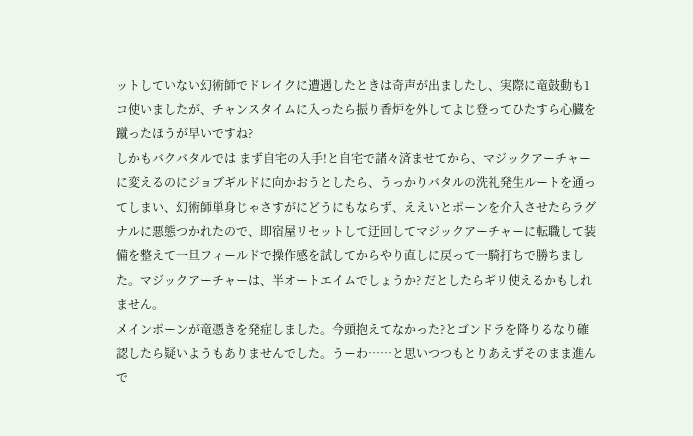ットしていない幻術師でドレイクに遭遇したときは奇声が出ましたし、実際に竜鼓動も1コ使いましたが、チャンスタイムに入ったら振り香炉を外してよじ登ってひたすら心臓を蹴ったほうが早いですね?
しかもバクバタルでは まず自宅の入手!と自宅で諸々済ませてから、マジックアーチャーに変えるのにジョブギルドに向かおうとしたら、うっかりバタルの洗礼発生ルートを通ってしまい、幻術師単身じゃさすがにどうにもならず、ええいとポーンを介入させたらラグナルに悪態つかれたので、即宿屋リセットして迂回してマジックアーチャーに転職して装備を整えて一旦フィールドで操作感を試してからやり直しに戻って一騎打ちで勝ちました。マジックアーチャーは、半オートエイムでしょうか? だとしたらギリ使えるかもしれません。
メインポーンが竜憑きを発症しました。今頭抱えてなかった?とゴンドラを降りるなり確認したら疑いようもありませんでした。うーわ……と思いつつもとりあえずそのまま進んで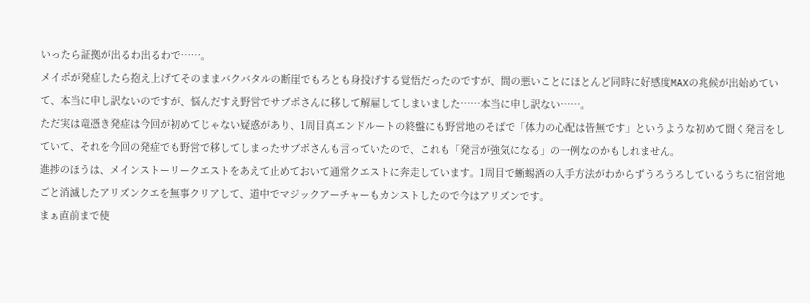いったら証拠が出るわ出るわで……。
メイポが発症したら抱え上げてそのままバクバタルの断崖でもろとも身投げする覚悟だったのですが、間の悪いことにほとんど同時に好感度MAXの兆候が出始めていて、本当に申し訳ないのですが、悩んだすえ野営でサブポさんに移して解雇してしまいました……本当に申し訳ない……。
ただ実は竜憑き発症は今回が初めてじゃない疑惑があり、1周目真エンドルートの終盤にも野営地のそばで「体力の心配は皆無です」というような初めて聞く発言をしていて、それを今回の発症でも野営で移してしまったサブポさんも言っていたので、これも「発言が強気になる」の一例なのかもしれません。
進捗のほうは、メインストーリークエストをあえて止めておいて通常クエストに奔走しています。1周目で蜥蜴酒の入手方法がわからずうろうろしているうちに宿営地ごと消滅したアリズンクエを無事クリアして、道中でマジックアーチャーもカンストしたので今はアリズンです。
まぁ直前まで使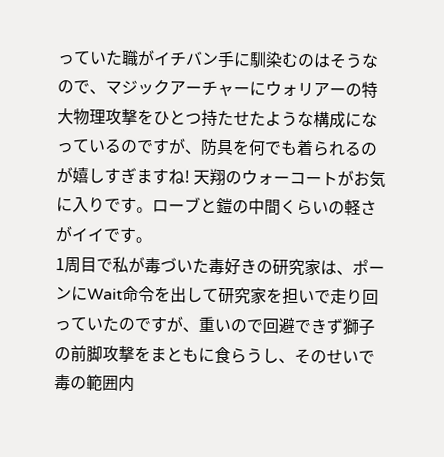っていた職がイチバン手に馴染むのはそうなので、マジックアーチャーにウォリアーの特大物理攻撃をひとつ持たせたような構成になっているのですが、防具を何でも着られるのが嬉しすぎますね! 天翔のウォーコートがお気に入りです。ローブと鎧の中間くらいの軽さがイイです。
1周目で私が毒づいた毒好きの研究家は、ポーンにWait命令を出して研究家を担いで走り回っていたのですが、重いので回避できず獅子の前脚攻撃をまともに食らうし、そのせいで毒の範囲内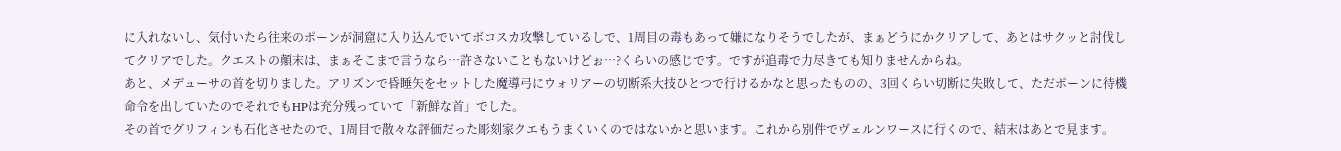に入れないし、気付いたら往来のポーンが洞窟に入り込んでいてボコスカ攻撃しているしで、1周目の毒もあって嫌になりそうでしたが、まぁどうにかクリアして、あとはサクッと討伐してクリアでした。クエストの顛末は、まぁそこまで言うなら…許さないこともないけどぉ…?くらいの感じです。ですが追毒で力尽きても知りませんからね。
あと、メデューサの首を切りました。アリズンで昏睡矢をセットした魔導弓にウォリアーの切断系大技ひとつで行けるかなと思ったものの、3回くらい切断に失敗して、ただポーンに待機命令を出していたのでそれでもHPは充分残っていて「新鮮な首」でした。
その首でグリフィンも石化させたので、1周目で散々な評価だった彫刻家クエもうまくいくのではないかと思います。これから別件でヴェルンワースに行くので、結末はあとで見ます。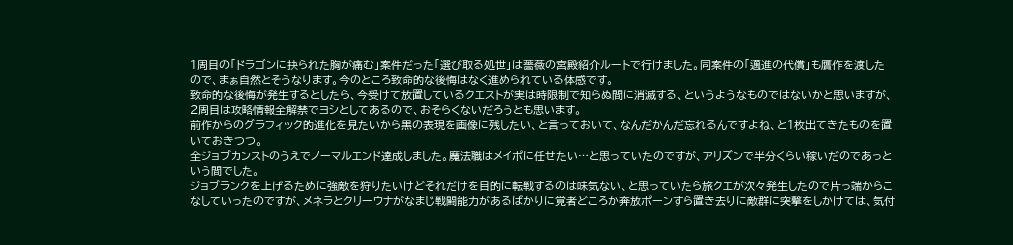1周目の「ドラゴンに抉られた胸が痛む」案件だった「選び取る処世」は薔薇の宮殿紹介ルートで行けました。同案件の「邁進の代償」も贋作を渡したので、まぁ自然とそうなります。今のところ致命的な後悔はなく進められている体感です。
致命的な後悔が発生するとしたら、今受けて放置しているクエストが実は時限制で知らぬ間に消滅する、というようなものではないかと思いますが、2周目は攻略情報全解禁でヨシとしてあるので、おそらくないだろうとも思います。
前作からのグラフィック的進化を見たいから黒の表現を画像に残したい、と言っておいて、なんだかんだ忘れるんですよね、と1枚出てきたものを置いておきつつ。
全ジョブカンストのうえでノーマルエンド達成しました。魔法職はメイポに任せたい…と思っていたのですが、アリズンで半分くらい稼いだのであっという間でした。
ジョブランクを上げるために強敵を狩りたいけどそれだけを目的に転戦するのは味気ない、と思っていたら旅クエが次々発生したので片っ端からこなしていったのですが、メネラとクリーウナがなまじ戦闘能力があるばかりに覚者どころか奔放ポーンすら置き去りに敵群に突撃をしかけては、気付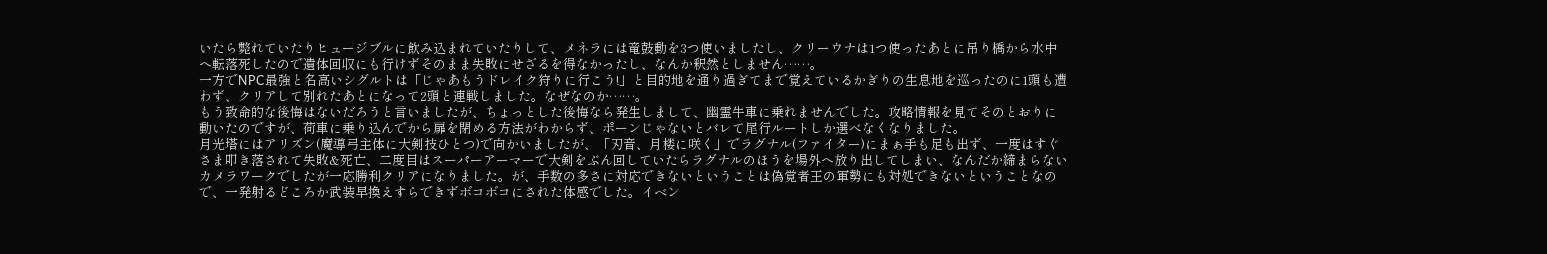いたら斃れていたりヒュージブルに飲み込まれていたりして、メネラには竜鼓動を3つ使いましたし、クリーウナは1つ使ったあとに吊り橋から水中へ転落死したので遺体回収にも行けずそのまま失敗にせざるを得なかったし、なんか釈然としません……。
一方でNPC最強と名高いシグルトは「じゃあもうドレイク狩りに行こう!」と目的地を通り過ぎてまで覚えているかぎりの生息地を巡ったのに1頭も遭わず、クリアして別れたあとになって2頭と連戦しました。なぜなのか……。
もう致命的な後悔はないだろうと言いましたが、ちょっとした後悔なら発生しまして、幽霊牛車に乗れませんでした。攻略情報を見てそのとおりに動いたのですが、荷車に乗り込んでから扉を閉める方法がわからず、ポーンじゃないとバレて尾行ルートしか選べなくなりました。
月光塔にはアリズン(魔導弓主体に大剣技ひとつ)で向かいましたが、「刃音、月楼に咲く」でラグナル(ファイター)にまぁ手も足も出ず、一度はすぐさま叩き落されて失敗&死亡、二度目はスーパーアーマーで大剣をぶん回していたらラグナルのほうを場外へ放り出してしまい、なんだか締まらないカメラワークでしたが一応勝利クリアになりました。が、手数の多さに対応できないということは偽覚者王の軍勢にも対処できないということなので、一発射るどころか武装早換えすらできずボコボコにされた体感でした。イベン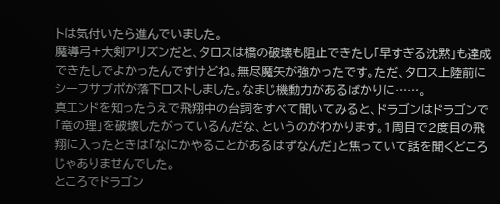トは気付いたら進んでいました。
魔導弓+大剣アリズンだと、タロスは橋の破壊も阻止できたし「早すぎる沈黙」も達成できたしでよかったんですけどね。無尽魔矢が強かったです。ただ、タロス上陸前にシーフサブポが落下ロストしました。なまじ機動力があるばかりに……。
真エンドを知ったうえで飛翔中の台詞をすべて聞いてみると、ドラゴンはドラゴンで「竜の理」を破壊したがっているんだな、というのがわかります。1周目で2度目の飛翔に入ったときは「なにかやることがあるはずなんだ」と焦っていて話を聞くどころじゃありませんでした。
ところでドラゴン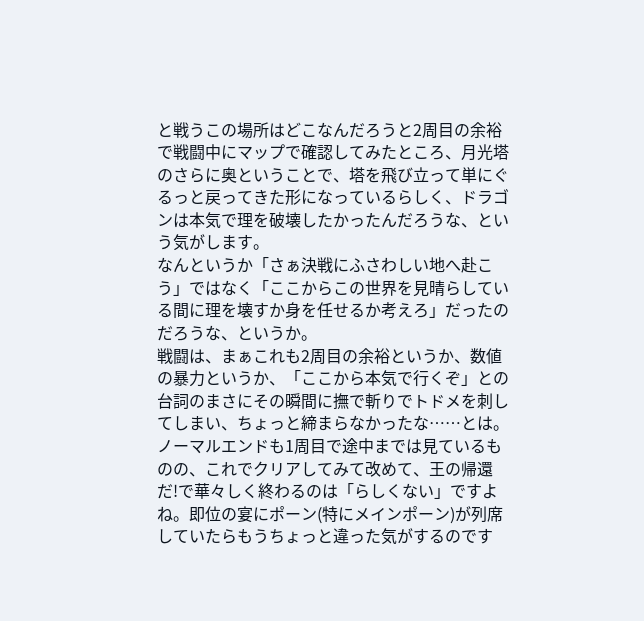と戦うこの場所はどこなんだろうと2周目の余裕で戦闘中にマップで確認してみたところ、月光塔のさらに奥ということで、塔を飛び立って単にぐるっと戻ってきた形になっているらしく、ドラゴンは本気で理を破壊したかったんだろうな、という気がします。
なんというか「さぁ決戦にふさわしい地へ赴こう」ではなく「ここからこの世界を見晴らしている間に理を壊すか身を任せるか考えろ」だったのだろうな、というか。
戦闘は、まぁこれも2周目の余裕というか、数値の暴力というか、「ここから本気で行くぞ」との台詞のまさにその瞬間に撫で斬りでトドメを刺してしまい、ちょっと締まらなかったな……とは。
ノーマルエンドも1周目で途中までは見ているものの、これでクリアしてみて改めて、王の帰還だ!で華々しく終わるのは「らしくない」ですよね。即位の宴にポーン(特にメインポーン)が列席していたらもうちょっと違った気がするのです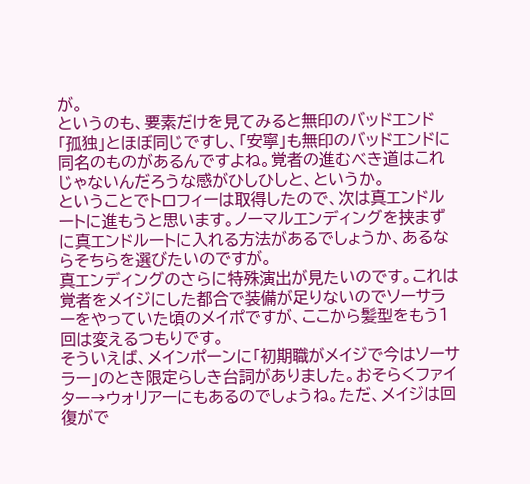が。
というのも、要素だけを見てみると無印のバッドエンド「孤独」とほぼ同じですし、「安寧」も無印のバッドエンドに同名のものがあるんですよね。覚者の進むべき道はこれじゃないんだろうな感がひしひしと、というか。
ということでトロフィーは取得したので、次は真エンドルートに進もうと思います。ノーマルエンディングを挟まずに真エンドルートに入れる方法があるでしょうか、あるならそちらを選びたいのですが。
真エンディングのさらに特殊演出が見たいのです。これは覚者をメイジにした都合で装備が足りないのでソーサラーをやっていた頃のメイポですが、ここから髪型をもう1回は変えるつもりです。
そういえば、メインポーンに「初期職がメイジで今はソーサラー」のとき限定らしき台詞がありました。おそらくファイター→ウォリアーにもあるのでしょうね。ただ、メイジは回復がで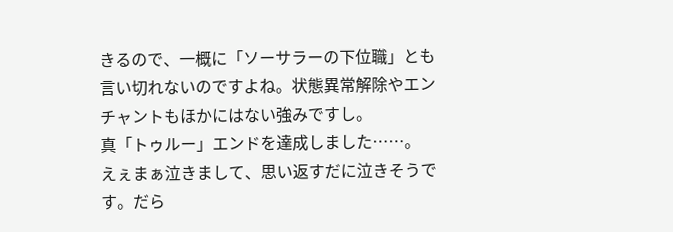きるので、一概に「ソーサラーの下位職」とも言い切れないのですよね。状態異常解除やエンチャントもほかにはない強みですし。
真「トゥルー」エンドを達成しました……。
えぇまぁ泣きまして、思い返すだに泣きそうです。だら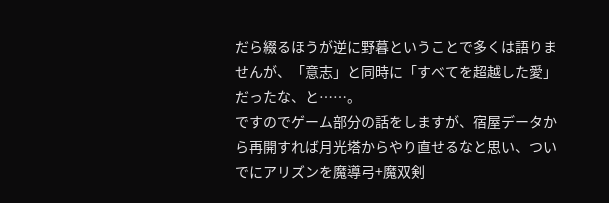だら綴るほうが逆に野暮ということで多くは語りませんが、「意志」と同時に「すべてを超越した愛」だったな、と……。
ですのでゲーム部分の話をしますが、宿屋データから再開すれば月光塔からやり直せるなと思い、ついでにアリズンを魔導弓+魔双剣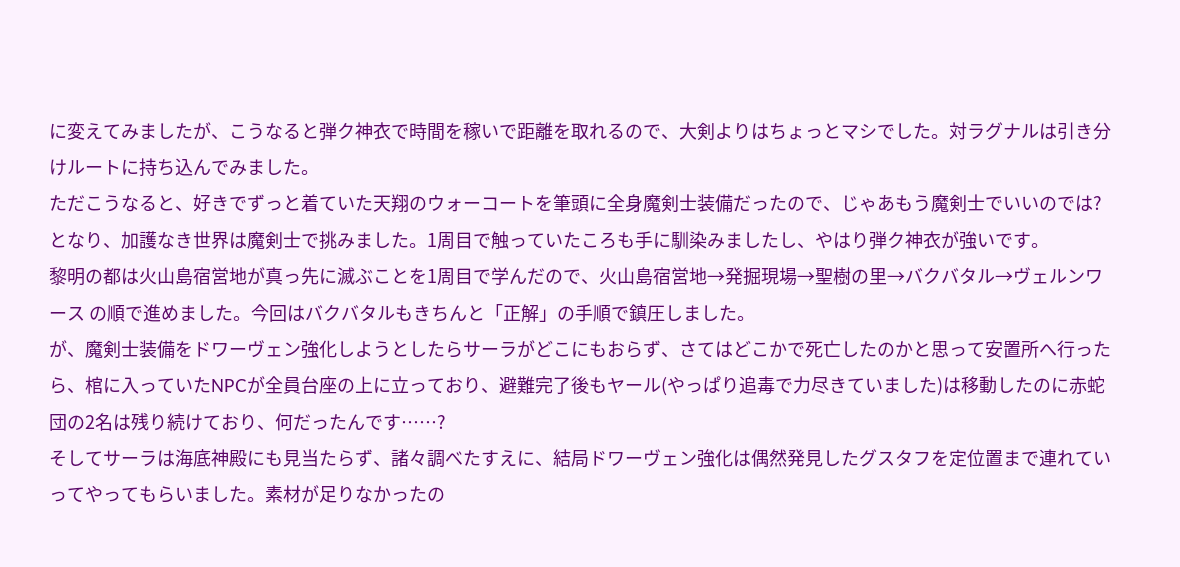に変えてみましたが、こうなると弾ク神衣で時間を稼いで距離を取れるので、大剣よりはちょっとマシでした。対ラグナルは引き分けルートに持ち込んでみました。
ただこうなると、好きでずっと着ていた天翔のウォーコートを筆頭に全身魔剣士装備だったので、じゃあもう魔剣士でいいのでは?となり、加護なき世界は魔剣士で挑みました。1周目で触っていたころも手に馴染みましたし、やはり弾ク神衣が強いです。
黎明の都は火山島宿営地が真っ先に滅ぶことを1周目で学んだので、火山島宿営地→発掘現場→聖樹の里→バクバタル→ヴェルンワース の順で進めました。今回はバクバタルもきちんと「正解」の手順で鎮圧しました。
が、魔剣士装備をドワーヴェン強化しようとしたらサーラがどこにもおらず、さてはどこかで死亡したのかと思って安置所へ行ったら、棺に入っていたNPCが全員台座の上に立っており、避難完了後もヤール(やっぱり追毒で力尽きていました)は移動したのに赤蛇団の2名は残り続けており、何だったんです……?
そしてサーラは海底神殿にも見当たらず、諸々調べたすえに、結局ドワーヴェン強化は偶然発見したグスタフを定位置まで連れていってやってもらいました。素材が足りなかったの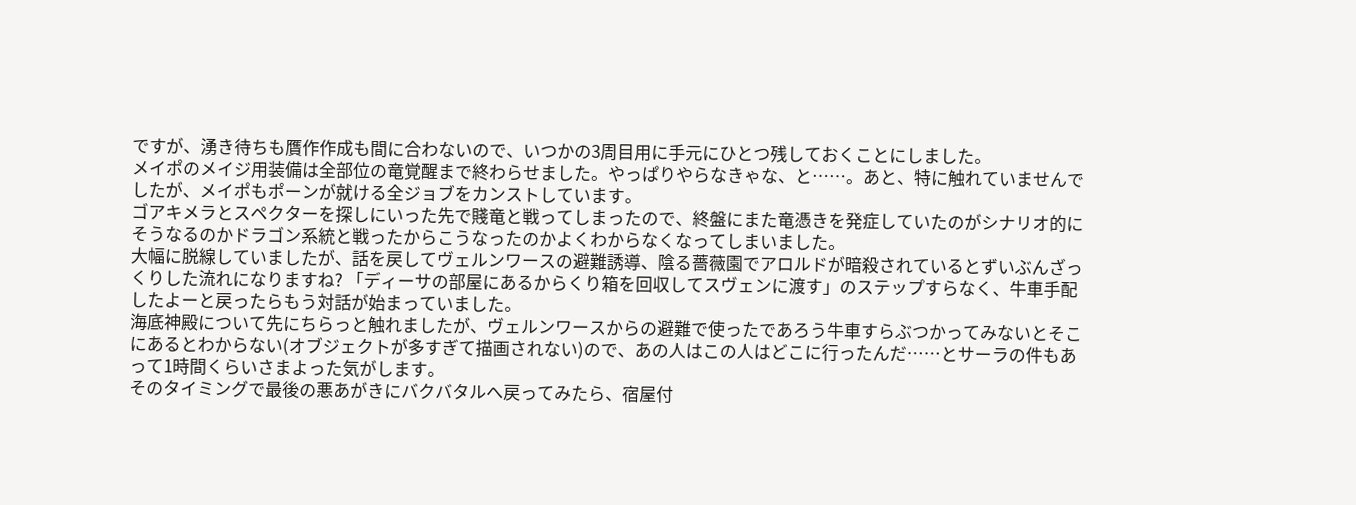ですが、湧き待ちも贋作作成も間に合わないので、いつかの3周目用に手元にひとつ残しておくことにしました。
メイポのメイジ用装備は全部位の竜覚醒まで終わらせました。やっぱりやらなきゃな、と……。あと、特に触れていませんでしたが、メイポもポーンが就ける全ジョブをカンストしています。
ゴアキメラとスペクターを探しにいった先で賤竜と戦ってしまったので、終盤にまた竜憑きを発症していたのがシナリオ的にそうなるのかドラゴン系統と戦ったからこうなったのかよくわからなくなってしまいました。
大幅に脱線していましたが、話を戻してヴェルンワースの避難誘導、陰る薔薇園でアロルドが暗殺されているとずいぶんざっくりした流れになりますね? 「ディーサの部屋にあるからくり箱を回収してスヴェンに渡す」のステップすらなく、牛車手配したよーと戻ったらもう対話が始まっていました。
海底神殿について先にちらっと触れましたが、ヴェルンワースからの避難で使ったであろう牛車すらぶつかってみないとそこにあるとわからない(オブジェクトが多すぎて描画されない)ので、あの人はこの人はどこに行ったんだ……とサーラの件もあって1時間くらいさまよった気がします。
そのタイミングで最後の悪あがきにバクバタルへ戻ってみたら、宿屋付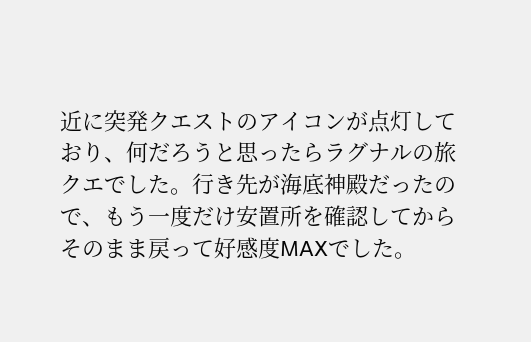近に突発クエストのアイコンが点灯しており、何だろうと思ったらラグナルの旅クエでした。行き先が海底神殿だったので、もう一度だけ安置所を確認してからそのまま戻って好感度MAXでした。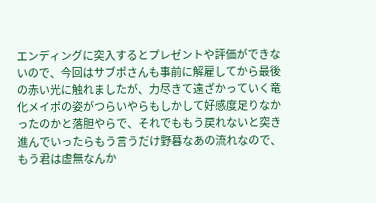エンディングに突入するとプレゼントや評価ができないので、今回はサブポさんも事前に解雇してから最後の赤い光に触れましたが、力尽きて遠ざかっていく竜化メイポの姿がつらいやらもしかして好感度足りなかったのかと落胆やらで、それでももう戻れないと突き進んでいったらもう言うだけ野暮なあの流れなので、もう君は虚無なんか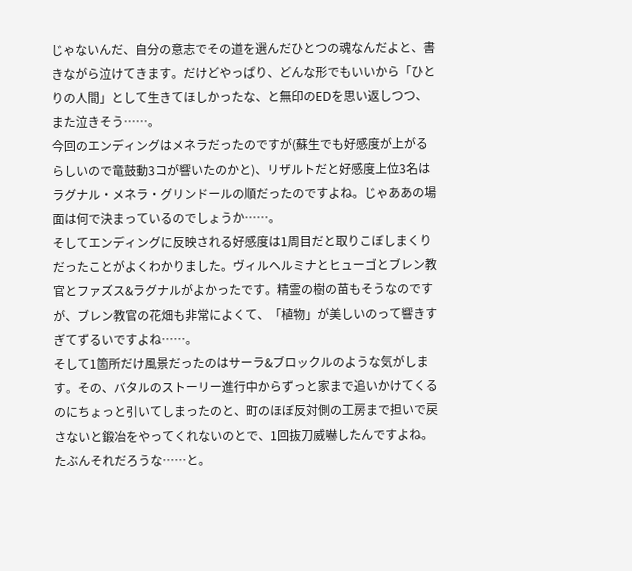じゃないんだ、自分の意志でその道を選んだひとつの魂なんだよと、書きながら泣けてきます。だけどやっぱり、どんな形でもいいから「ひとりの人間」として生きてほしかったな、と無印のEDを思い返しつつ、また泣きそう……。
今回のエンディングはメネラだったのですが(蘇生でも好感度が上がるらしいので竜鼓動3コが響いたのかと)、リザルトだと好感度上位3名はラグナル・メネラ・グリンドールの順だったのですよね。じゃああの場面は何で決まっているのでしょうか……。
そしてエンディングに反映される好感度は1周目だと取りこぼしまくりだったことがよくわかりました。ヴィルヘルミナとヒューゴとブレン教官とファズス&ラグナルがよかったです。精霊の樹の苗もそうなのですが、ブレン教官の花畑も非常によくて、「植物」が美しいのって響きすぎてずるいですよね……。
そして1箇所だけ風景だったのはサーラ&ブロックルのような気がします。その、バタルのストーリー進行中からずっと家まで追いかけてくるのにちょっと引いてしまったのと、町のほぼ反対側の工房まで担いで戻さないと鍛冶をやってくれないのとで、1回抜刀威嚇したんですよね。たぶんそれだろうな……と。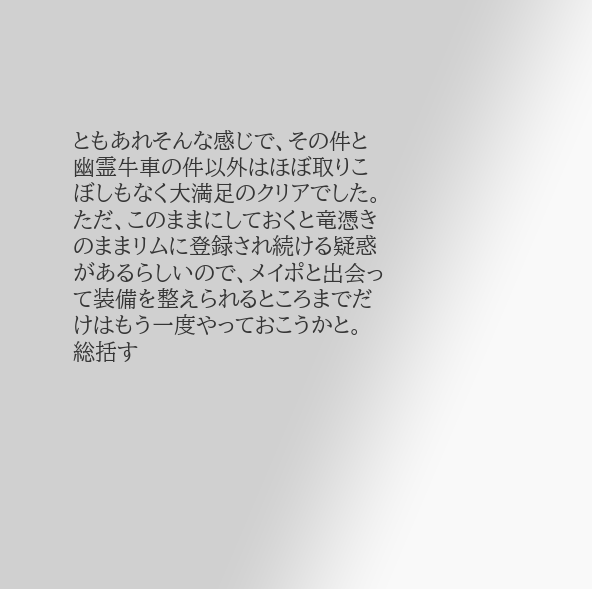ともあれそんな感じで、その件と幽霊牛車の件以外はほぼ取りこぼしもなく大満足のクリアでした。ただ、このままにしておくと竜憑きのままリムに登録され続ける疑惑があるらしいので、メイポと出会って装備を整えられるところまでだけはもう一度やっておこうかと。
総括す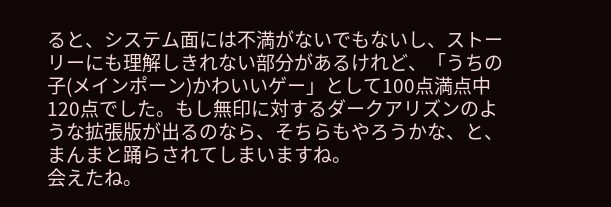ると、システム面には不満がないでもないし、ストーリーにも理解しきれない部分があるけれど、「うちの子(メインポーン)かわいいゲー」として100点満点中120点でした。もし無印に対するダークアリズンのような拡張版が出るのなら、そちらもやろうかな、と、まんまと踊らされてしまいますね。
会えたね。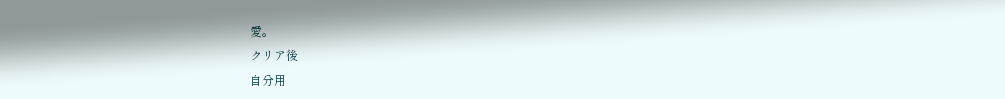愛。
クリア後
自分用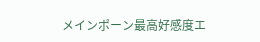メインポーン最高好感度エ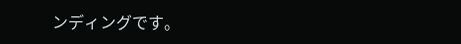ンディングです。